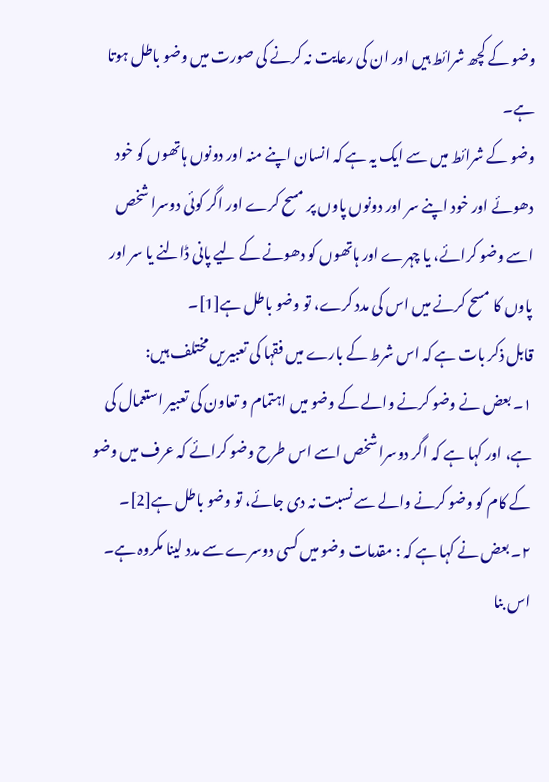وضو کے کچھ شرائط ہیں اور ان کی رعایت نہ کرنے کی صورت میں وضو باطل ہوتا ہے۔
وضو کے شرائط میں سے ایک یہ ہے کہ انسان اپنے منہ اور دونوں ہاتھوں کو خود دھوئے اور خود اپنے سر اور دونوں پاوں پر مسح کرے اور اگر کوئی دوسرا شخص اسے وضو کرائے، یا چہرے اور ہاتھوں کو دھونے کے لیے پانی ڈالنے یا سر اور پاوں کا مسح کرنے میں اس کی مدد کرے، تو وضو باطل ہے[1]۔
قابل ذکر بات ہے کہ اس شرط کے بارے میں فقہا کی تعبیریں مختلف ہیں:
۱۔ بعض نے وضو کرنے والے کے وضو میں اہتمام و تعاون کی تعبیر استعمال کی ہے، اور کہا ہے کہ اگر دوسرا شخص اسے اس طرح وضو کرائے کہ عرف میں وضو کے کام کو وضو کرنے والے سے نسبت نہ دی جائے، تو وضو باطل ہے[2]۔
۲۔ بعض نے کہا ہے کہ : مقدمات وضو میں کسی دوسرے سے مدد لینا مکروہ ہے۔ اس بنا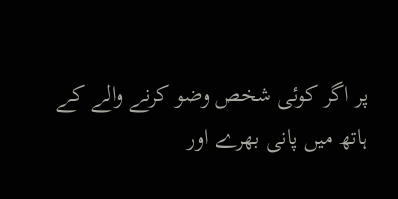پر اگر کوئی شخص وضو کرنے والے کے ہاتھ میں پانی بھرے اور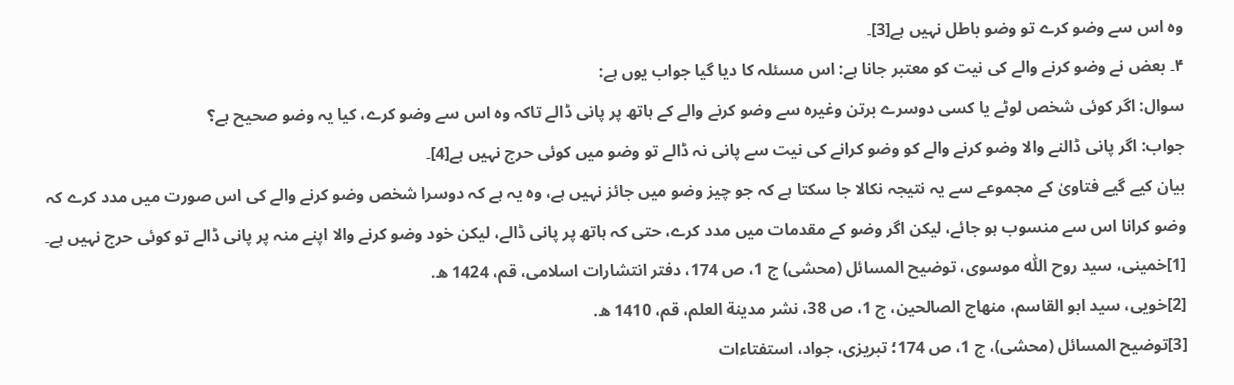وہ اس سے وضو کرے تو وضو باطل نہیں ہے[3]۔
۴۔ بعض نے وضو کرنے والے کی نیت کو معتبر جانا ہے: اس مسئلہ کا دیا گیا جواب یوں ہے:
سوال: اگر کوئی شخص لوٹے یا کسی دوسرے برتن وغیرہ سے وضو کرنے والے کے ہاتھ پر پانی ڈالے تاکہ وہ اس سے وضو کرے، کیا یہ وضو صحیح ہے؟
جواب: اگر پانی ڈالنے والا وضو کرنے والے کو وضو کرانے کی نیت سے پانی نہ ڈالے تو وضو میں کوئی حرج نہیں ہے[4]۔
بیان کیے گیے فتاویٰ کے مجموعے سے یہ نتیجہ نکالا جا سکتا ہے کہ جو چیز وضو میں جائز نہیں ہے، وہ یہ ہے کہ دوسرا شخص وضو کرنے والے کی اس صورت میں مدد کرے کہ وضو کرانا اس سے منسوب ہو جائے، لیکن اگر وضو کے مقدمات میں مدد کرے، حتی کہ ہاتھ پر پانی ڈالے، لیکن خود وضو کرنے والا اپنے منہ پر پانی ڈالے تو کوئی حرج نہیں ہے۔
[1]خمينى، سيد روح اللّٰه موسوى، توضيح المسائل (محشی) ج 1، ص 174، دفتر انتشارات اسلامى، قم، 1424 ھ.
[2]خويى، سيد ابو القاسم، منهاج الصالحين، ج 1، ص 38، نشر مدينة العلم، قم، 1410 ھ.
[3]توضيح المسائل (محشی)، ج 1، ص 174؛ تبريزى، جواد، استفتاءات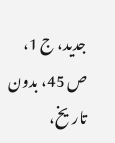جديد، ج 1، ص 45، بدون تاریخ،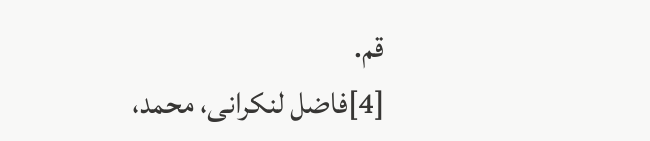قم.
[4]فاضل لنكرانى، محمد،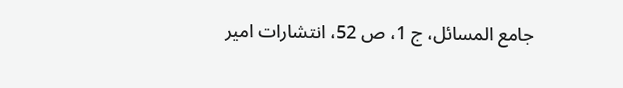جامع المسائل، ج 1، ص 52، انتشارات امير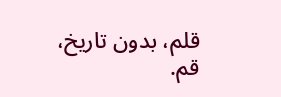قلم، بدون تاریخ، قم.